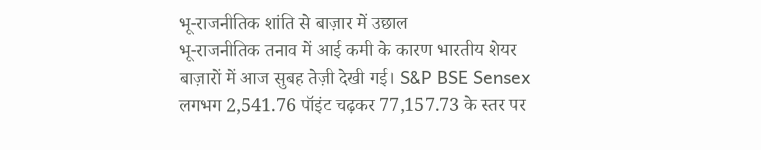भू-राजनीतिक शांति से बाज़ार में उछाल
भू-राजनीतिक तनाव में आई कमी के कारण भारतीय शेयर बाज़ारों में आज सुबह तेज़ी देखी गई। S&P BSE Sensex लगभग 2,541.76 पॉइंट चढ़कर 77,157.73 के स्तर पर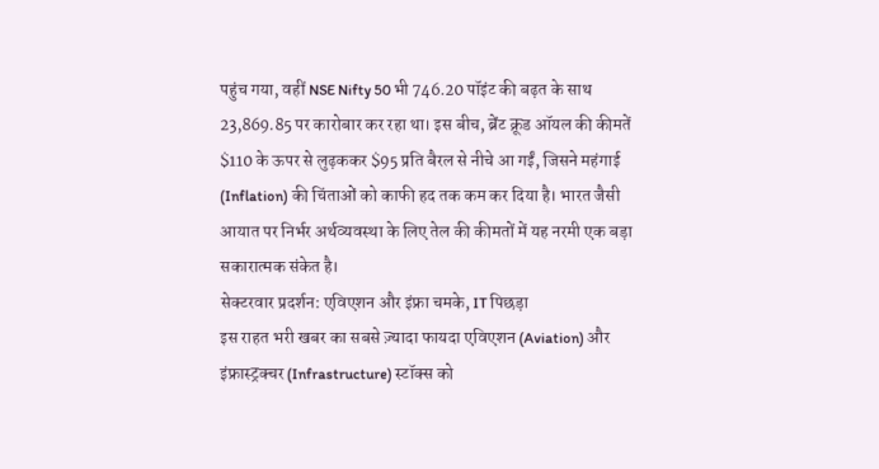पहुंच गया, वहीं NSE Nifty 50 भी 746.20 पॉइंट की बढ़त के साथ 23,869.85 पर कारोबार कर रहा था। इस बीच, ब्रेंट क्रूड ऑयल की कीमतें $110 के ऊपर से लुढ़ककर $95 प्रति बैरल से नीचे आ गईं, जिसने महंगाई (Inflation) की चिंताओं को काफी हद तक कम कर दिया है। भारत जैसी आयात पर निर्भर अर्थव्यवस्था के लिए तेल की कीमतों में यह नरमी एक बड़ा सकारात्मक संकेत है।
सेक्टरवार प्रदर्शन: एविएशन और इंफ्रा चमके, IT पिछड़ा
इस राहत भरी खबर का सबसे ज़्यादा फायदा एविएशन (Aviation) और इंफ्रास्ट्रक्चर (Infrastructure) स्टॉक्स को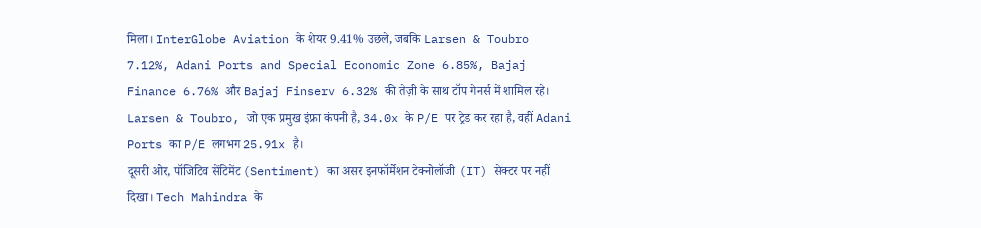मिला। InterGlobe Aviation के शेयर 9.41% उछले, जबकि Larsen & Toubro 7.12%, Adani Ports and Special Economic Zone 6.85%, Bajaj Finance 6.76% और Bajaj Finserv 6.32% की तेज़ी के साथ टॉप गेनर्स में शामिल रहे। Larsen & Toubro, जो एक प्रमुख इंफ्रा कंपनी है, 34.0x के P/E पर ट्रेड कर रहा है, वहीं Adani Ports का P/E लगभग 25.91x है।
दूसरी ओर, पॉजिटिव सेंटिमेंट (Sentiment) का असर इनफॉर्मेशन टेक्नोलॉजी (IT) सेक्टर पर नहीं दिखा। Tech Mahindra के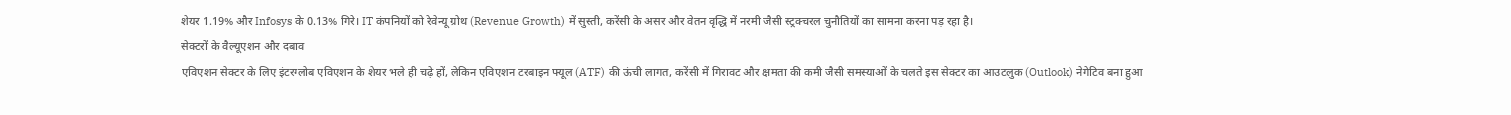शेयर 1.19% और Infosys के 0.13% गिरे। IT कंपनियों को रेवेन्यू ग्रोथ (Revenue Growth) में सुस्ती, करेंसी के असर और वेतन वृद्धि में नरमी जैसी स्ट्रक्चरल चुनौतियों का सामना करना पड़ रहा है।
सेक्टरों के वैल्यूएशन और दबाव
एविएशन सेक्टर के लिए इंटरग्लोब एविएशन के शेयर भले ही चढ़े हों, लेकिन एविएशन टरबाइन फ्यूल (ATF) की ऊंची लागत, करेंसी में गिरावट और क्षमता की कमी जैसी समस्याओं के चलते इस सेक्टर का आउटलुक (Outlook) नेगेटिव बना हुआ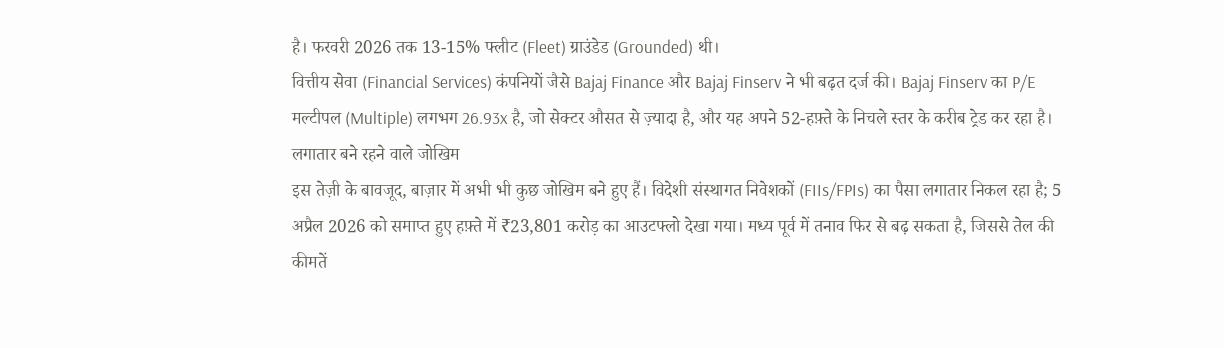है। फरवरी 2026 तक 13-15% फ्लीट (Fleet) ग्राउंडेड (Grounded) थी।
वित्तीय सेवा (Financial Services) कंपनियों जैसे Bajaj Finance और Bajaj Finserv ने भी बढ़त दर्ज की। Bajaj Finserv का P/E मल्टीपल (Multiple) लगभग 26.93x है, जो सेक्टर औसत से ज़्यादा है, और यह अपने 52-हफ़्ते के निचले स्तर के करीब ट्रेड कर रहा है।
लगातार बने रहने वाले जोखिम
इस तेज़ी के बावजूद, बाज़ार में अभी भी कुछ जोखिम बने हुए हैं। विदेशी संस्थागत निवेशकों (FIIs/FPIs) का पैसा लगातार निकल रहा है; 5 अप्रैल 2026 को समाप्त हुए हफ़्ते में ₹23,801 करोड़ का आउटफ्लो देखा गया। मध्य पूर्व में तनाव फिर से बढ़ सकता है, जिससे तेल की कीमतें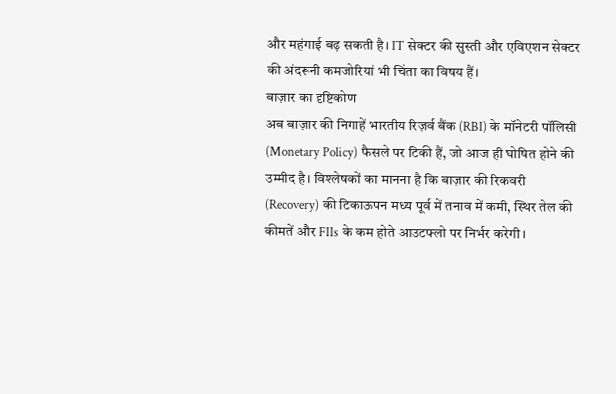और महंगाई बढ़ सकती है। IT सेक्टर की सुस्ती और एविएशन सेक्टर की अंदरूनी कमजोरियां भी चिंता का विषय हैं।
बाज़ार का दृष्टिकोण
अब बाज़ार की निगाहें भारतीय रिज़र्व बैंक (RBI) के मॉनेटरी पॉलिसी (Monetary Policy) फैसले पर टिकी हैं, जो आज ही घोषित होने की उम्मीद है। विश्लेषकों का मानना है कि बाज़ार की रिकवरी (Recovery) की टिकाऊपन मध्य पूर्व में तनाव में कमी, स्थिर तेल की कीमतें और FIIs के कम होते आउटफ्लो पर निर्भर करेगी।